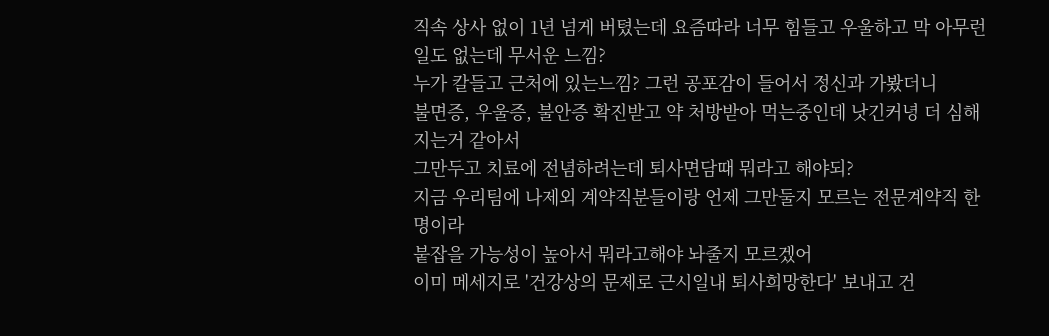직속 상사 없이 1년 넘게 버텼는데 요즘따라 너무 힘들고 우울하고 막 아무런일도 없는데 무서운 느낌?
누가 칼들고 근처에 있는느낌? 그런 공포감이 들어서 정신과 가봤더니
불면증, 우울증, 불안증 확진받고 약 처방받아 먹는중인데 낫긴커녕 더 심해지는거 같아서
그만두고 치료에 전념하려는데 퇴사면담때 뭐라고 해야되?
지금 우리팀에 나제외 계약직분들이랑 언제 그만둘지 모르는 전문계약직 한명이라
붙잡을 가능성이 높아서 뭐라고해야 놔줄지 모르겠어
이미 메세지로 '건강상의 문제로 근시일내 퇴사희망한다' 보내고 건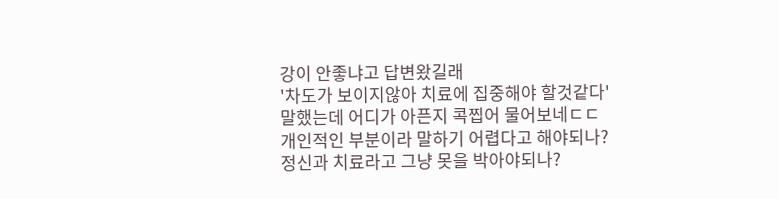강이 안좋냐고 답변왔길래
'차도가 보이지않아 치료에 집중해야 할것같다' 말했는데 어디가 아픈지 콕찝어 물어보네ㄷㄷ
개인적인 부분이라 말하기 어렵다고 해야되나? 정신과 치료라고 그냥 못을 박아야되나?